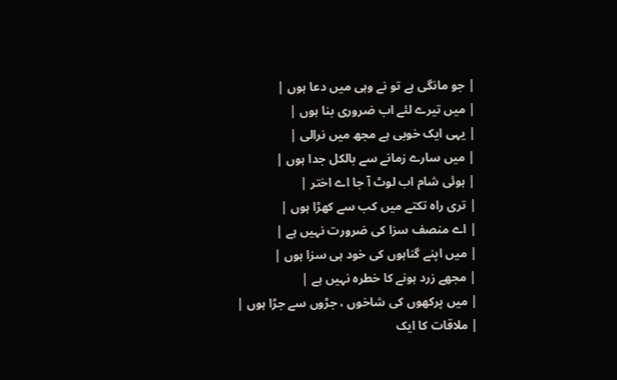| جو مانگی ہے تو نے وہی میں دعا ہوں |
| میں تیرے لئے اب ضروری بنا ہوں |
| یہی ایک خوبی ہے مجھ میں نرالی |
| میں سارے زمانے سے بالکل جدا ہوں |
| ہوئی شام اب لوٹ آ جا اے اختر |
| تری راہ تکتے میں کب سے کھڑا ہوں |
| اے منصف سزا کی ضرورت نہیں ہے |
| میں اپنے گناہوں کی خود ہی سزا ہوں |
| مجھے زرد ہونے کا خطرہ نہیں ہے |
| میں پرکھوں کی شاخوں ، جڑوں سے جڑا ہوں |
| ملاقات کا ایک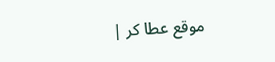موقع عطا کر |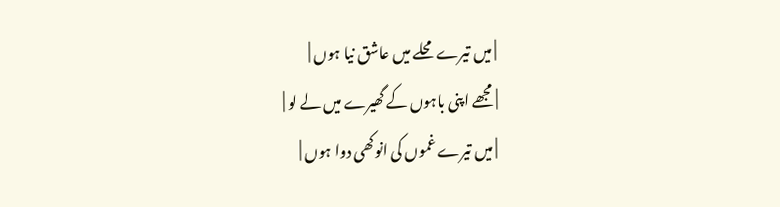| میں تیرے محلے میں عاشق نیا ہوں |
| مجھے اپنی باہوں کے گھیرے میں لے لو |
| میں تیرے غموں کی انوکھی دوا ہوں |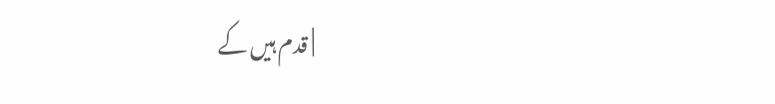| قدم ہیں کے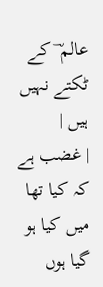عالم ؔ کے ٹکتے نہیں ہیں |
| غضب ہے کہ کیا تھا میں کیا ہو گیا ہوں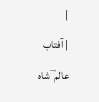|
| آفتاب عالم ؔ شاہ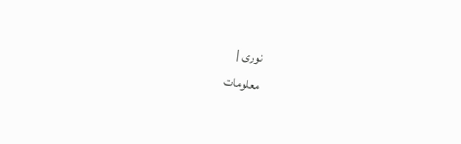نوری |
معلومات